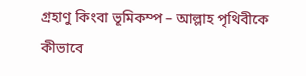গ্রহাণু কিংবা ভূমিকম্প – আল্লাহ পৃথিবীকে কীভাবে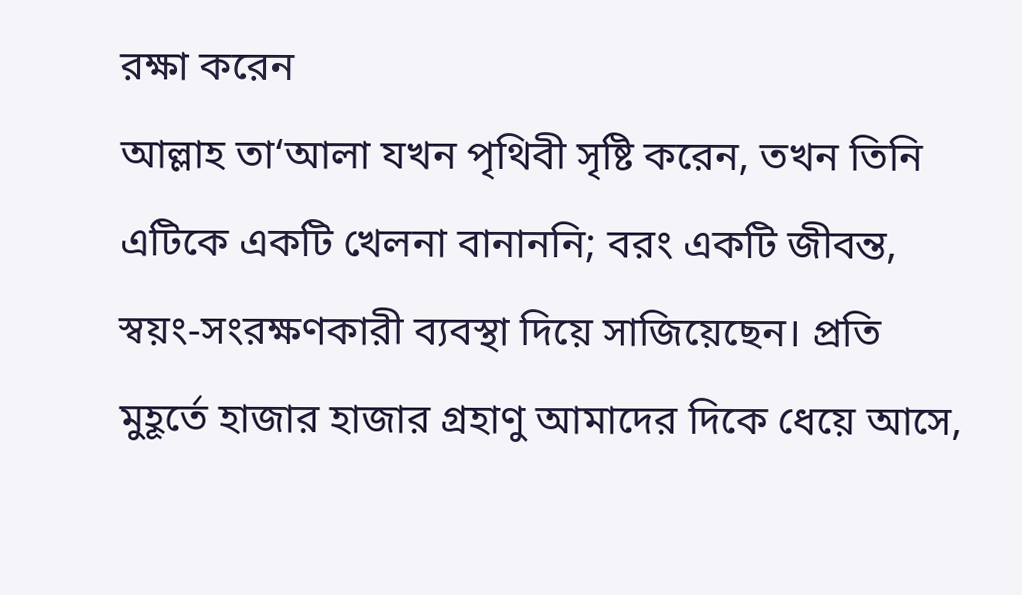রক্ষা করেন
আল্লাহ তা‘আলা যখন পৃথিবী সৃষ্টি করেন, তখন তিনি এটিকে একটি খেলনা বানাননি; বরং একটি জীবন্ত, স্বয়ং-সংরক্ষণকারী ব্যবস্থা দিয়ে সাজিয়েছেন। প্রতি মুহূর্তে হাজার হাজার গ্রহাণু আমাদের দিকে ধেয়ে আসে,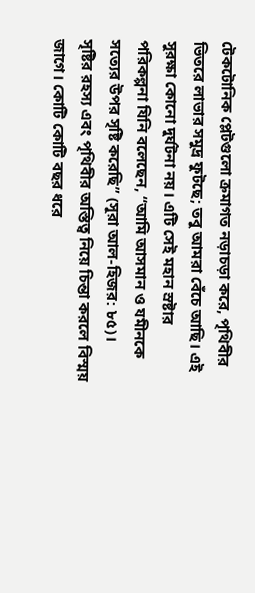টেকটোনিক প্লেটগুলো ক্রমাগত নড়াচড়া করে, পৃথিবীর ভিতরে লাভার সমুদ্র ফুটছে; তবু আমরা বেঁচে আছি। এই সুরক্ষা কোনো দুর্ঘটনা নয়। এটি সেই মহান স্রষ্টার পরিকল্পনা যিনি বলেছেন, “আমি আসমান ও যমীনকে সত্যের উপর সৃষ্টি করেছি” (সূরা আল-হিজর: ৮৫)।
সৃষ্টির রহস্য এবং পৃথিবীর অস্তিত্ব নিয়ে চিন্তা করলে বিস্ময় জাগে। কোটি কোটি বছর ধরে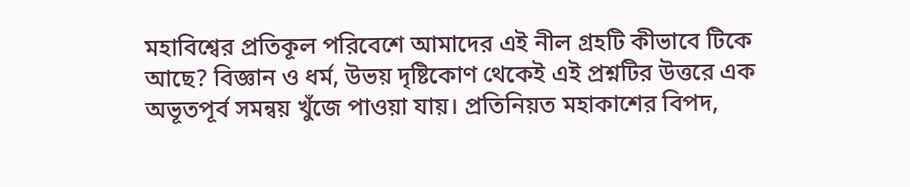মহাবিশ্বের প্রতিকূল পরিবেশে আমাদের এই নীল গ্রহটি কীভাবে টিকে আছে? বিজ্ঞান ও ধর্ম, উভয় দৃষ্টিকোণ থেকেই এই প্রশ্নটির উত্তরে এক অভূতপূর্ব সমন্বয় খুঁজে পাওয়া যায়। প্রতিনিয়ত মহাকাশের বিপদ,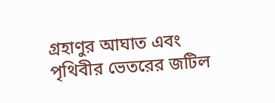গ্রহাণুর আঘাত এবং পৃথিবীর ভেতরের জটিল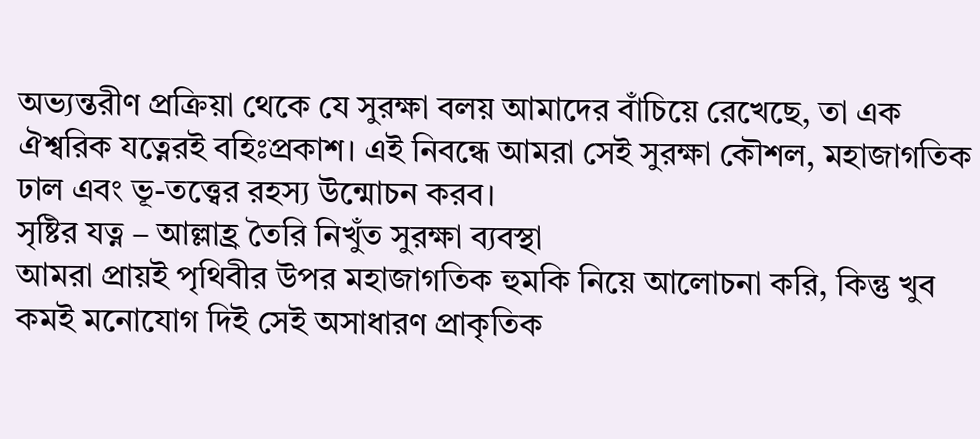অভ্যন্তরীণ প্রক্রিয়া থেকে যে সুরক্ষা বলয় আমাদের বাঁচিয়ে রেখেছে, তা এক ঐশ্বরিক যত্নেরই বহিঃপ্রকাশ। এই নিবন্ধে আমরা সেই সুরক্ষা কৌশল, মহাজাগতিক ঢাল এবং ভূ-তত্ত্বের রহস্য উন্মোচন করব।
সৃষ্টির যত্ন – আল্লাহ্র তৈরি নিখুঁত সুরক্ষা ব্যবস্থা
আমরা প্রায়ই পৃথিবীর উপর মহাজাগতিক হুমকি নিয়ে আলোচনা করি, কিন্তু খুব কমই মনোযোগ দিই সেই অসাধারণ প্রাকৃতিক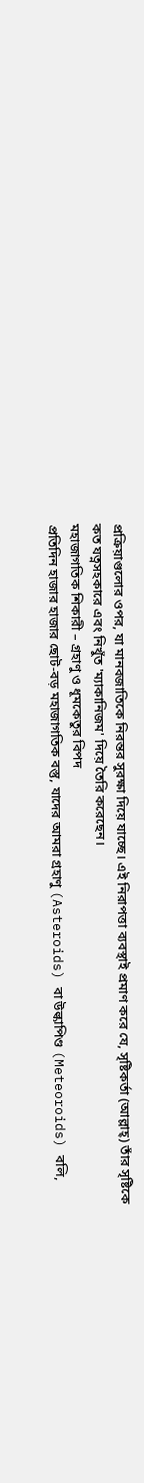প্রক্রিয়াগুলোর ওপর, যা মানবজাতিকে নিরন্তর সুরক্ষা দিয়ে যাচ্ছে। এই নিরাপত্তা ব্যবস্থাই প্রমাণ করে যে, সৃষ্টিকর্তা (আল্লাহ্) তাঁর সৃষ্টিকে কত যত্নসহকারে এবং নিখুঁত 'ম্যাকানিজম' দিয়ে তৈরি করেছেন।
মহাজাগতিক শিকারী – গ্রহাণু ও ধূমকেতুর বিপদ
প্রতিদিন হাজার হাজার ছোট-বড় মহাজাগতিক বস্তু, যাদের আমরা গ্রহাণু (Asteroids) বা উল্কাপিণ্ড (Meteoroids) বলি,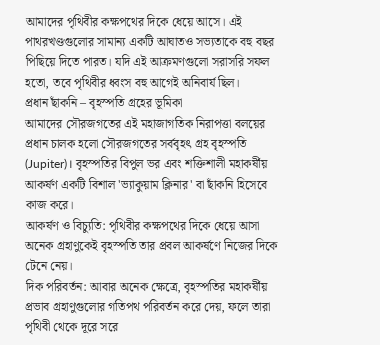আমাদের পৃথিবীর কক্ষপথের দিকে ধেয়ে আসে। এই পাথরখণ্ডগুলোর সামান্য একটি আঘাতও সভ্যতাকে বহু বছর পিছিয়ে দিতে পারত। যদি এই আক্রমণগুলো সরাসরি সফল হতো, তবে পৃথিবীর ধ্বংস বহু আগেই অনিবার্য ছিল।
প্রধান ছাঁকনি – বৃহস্পতি গ্রহের ভূমিকা
আমাদের সৌরজগতের এই মহাজাগতিক নিরাপত্তা বলয়ের প্রধান চালক হলো সৌরজগতের সর্ববৃহৎ গ্রহ বৃহস্পতি (Jupiter)। বৃহস্পতির বিপুল ভর এবং শক্তিশালী মহাকর্ষীয় আকর্ষণ একটি বিশাল 'ভ্যাকুয়াম ক্লিনার' বা ছাঁকনি হিসেবে কাজ করে।
আকর্ষণ ও বিচ্যুতি: পৃথিবীর কক্ষপথের দিকে ধেয়ে আসা অনেক গ্রহাণুকেই বৃহস্পতি তার প্রবল আকর্ষণে নিজের দিকে টেনে নেয়।
দিক পরিবর্তন: আবার অনেক ক্ষেত্রে, বৃহস্পতির মহাকর্ষীয় প্রভাব গ্রহাণুগুলোর গতিপথ পরিবর্তন করে দেয়, ফলে তারা পৃথিবী থেকে দূরে সরে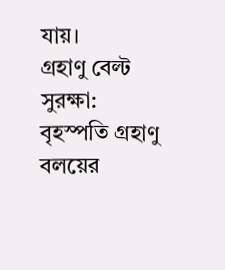যায়।
গ্রহাণু বেল্ট সুরক্ষা: বৃহস্পতি গ্রহাণু বলয়ের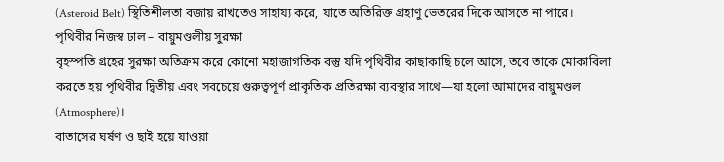(Asteroid Belt) স্থিতিশীলতা বজায় রাখতেও সাহায্য করে, যাতে অতিরিক্ত গ্রহাণু ভেতরের দিকে আসতে না পারে।
পৃথিবীর নিজস্ব ঢাল – বায়ুমণ্ডলীয় সুরক্ষা
বৃহস্পতি গ্রহের সুরক্ষা অতিক্রম করে কোনো মহাজাগতিক বস্তু যদি পৃথিবীর কাছাকাছি চলে আসে, তবে তাকে মোকাবিলা করতে হয় পৃথিবীর দ্বিতীয় এবং সবচেয়ে গুরুত্বপূর্ণ প্রাকৃতিক প্রতিরক্ষা ব্যবস্থার সাথে—যা হলো আমাদের বায়ুমণ্ডল (Atmosphere)।
বাতাসের ঘর্ষণ ও ছাই হয়ে যাওয়া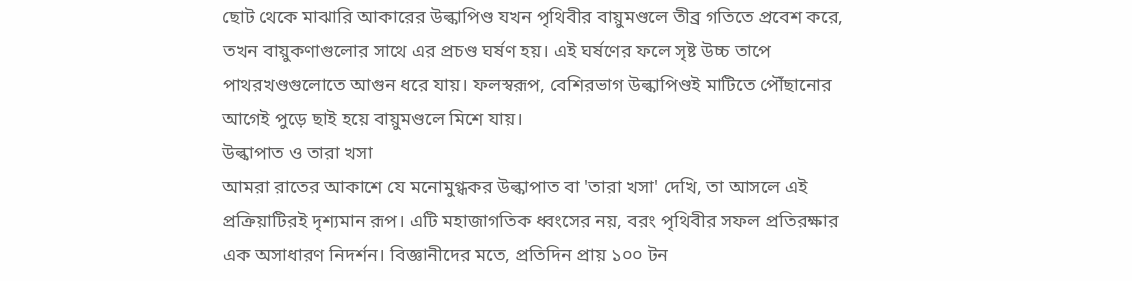ছোট থেকে মাঝারি আকারের উল্কাপিণ্ড যখন পৃথিবীর বায়ুমণ্ডলে তীব্র গতিতে প্রবেশ করে, তখন বায়ুকণাগুলোর সাথে এর প্রচণ্ড ঘর্ষণ হয়। এই ঘর্ষণের ফলে সৃষ্ট উচ্চ তাপে পাথরখণ্ডগুলোতে আগুন ধরে যায়। ফলস্বরূপ, বেশিরভাগ উল্কাপিণ্ডই মাটিতে পৌঁছানোর আগেই পুড়ে ছাই হয়ে বায়ুমণ্ডলে মিশে যায়।
উল্কাপাত ও তারা খসা
আমরা রাতের আকাশে যে মনোমুগ্ধকর উল্কাপাত বা 'তারা খসা' দেখি, তা আসলে এই প্রক্রিয়াটিরই দৃশ্যমান রূপ। এটি মহাজাগতিক ধ্বংসের নয়, বরং পৃথিবীর সফল প্রতিরক্ষার এক অসাধারণ নিদর্শন। বিজ্ঞানীদের মতে, প্রতিদিন প্রায় ১০০ টন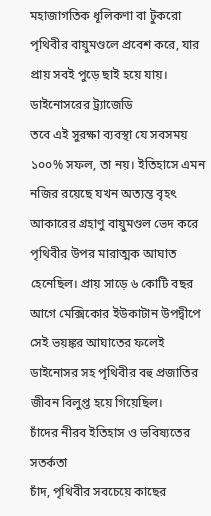মহাজাগতিক ধূলিকণা বা টুকরো পৃথিবীর বায়ুমণ্ডলে প্রবেশ করে, যার প্রায় সবই পুড়ে ছাই হয়ে যায়।
ডাইনোসরের ট্র্যাজেডি
তবে এই সুরক্ষা ব্যবস্থা যে সবসময় ১০০% সফল, তা নয়। ইতিহাসে এমন নজির রয়েছে যখন অত্যন্ত বৃহৎ আকারের গ্রহাণু বায়ুমণ্ডল ভেদ করে পৃথিবীর উপর মারাত্মক আঘাত হেনেছিল। প্রায় সাড়ে ৬ কোটি বছর আগে মেক্সিকোর ইউকাটান উপদ্বীপে সেই ভয়ঙ্কর আঘাতের ফলেই ডাইনোসর সহ পৃথিবীর বহু প্রজাতির জীবন বিলুপ্ত হয়ে গিয়েছিল।
চাঁদের নীরব ইতিহাস ও ভবিষ্যতের সতর্কতা
চাঁদ, পৃথিবীর সবচেয়ে কাছের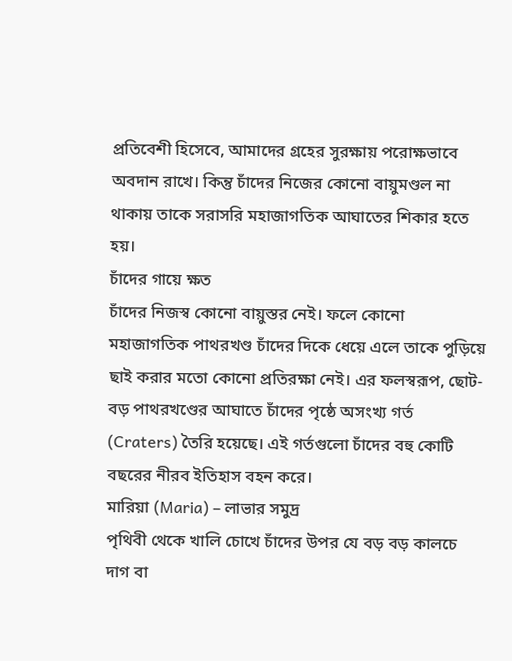প্রতিবেশী হিসেবে, আমাদের গ্রহের সুরক্ষায় পরোক্ষভাবে অবদান রাখে। কিন্তু চাঁদের নিজের কোনো বায়ুমণ্ডল না থাকায় তাকে সরাসরি মহাজাগতিক আঘাতের শিকার হতে হয়।
চাঁদের গায়ে ক্ষত
চাঁদের নিজস্ব কোনো বায়ুস্তর নেই। ফলে কোনো মহাজাগতিক পাথরখণ্ড চাঁদের দিকে ধেয়ে এলে তাকে পুড়িয়ে ছাই করার মতো কোনো প্রতিরক্ষা নেই। এর ফলস্বরূপ, ছোট-বড় পাথরখণ্ডের আঘাতে চাঁদের পৃষ্ঠে অসংখ্য গর্ত (Craters) তৈরি হয়েছে। এই গর্তগুলো চাঁদের বহু কোটি বছরের নীরব ইতিহাস বহন করে।
মারিয়া (Maria) – লাভার সমুদ্র
পৃথিবী থেকে খালি চোখে চাঁদের উপর যে বড় বড় কালচে দাগ বা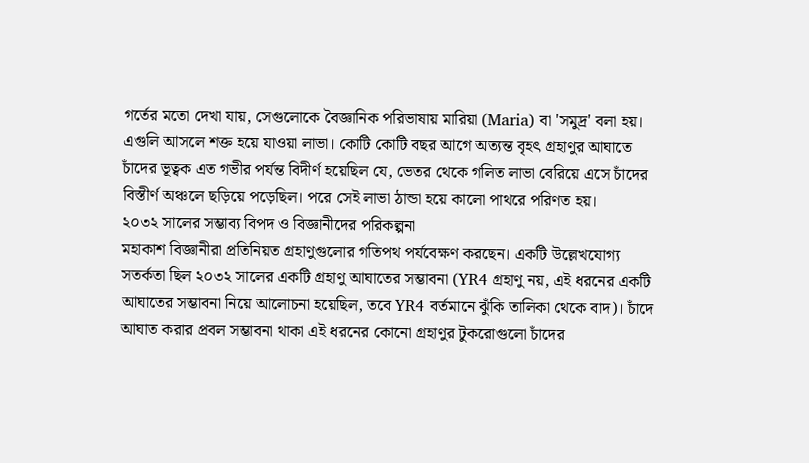গর্তের মতো দেখা যায়, সেগুলোকে বৈজ্ঞানিক পরিভাষায় মারিয়া (Maria) বা 'সমুদ্র' বলা হয়। এগুলি আসলে শক্ত হয়ে যাওয়া লাভা। কোটি কোটি বছর আগে অত্যন্ত বৃহৎ গ্রহাণুর আঘাতে চাঁদের ভূত্বক এত গভীর পর্যন্ত বিদীর্ণ হয়েছিল যে, ভেতর থেকে গলিত লাভা বেরিয়ে এসে চাঁদের বিস্তীর্ণ অঞ্চলে ছড়িয়ে পড়েছিল। পরে সেই লাভা ঠান্ডা হয়ে কালো পাথরে পরিণত হয়।
২০৩২ সালের সম্ভাব্য বিপদ ও বিজ্ঞানীদের পরিকল্পনা
মহাকাশ বিজ্ঞানীরা প্রতিনিয়ত গ্রহাণুগুলোর গতিপথ পর্যবেক্ষণ করছেন। একটি উল্লেখযোগ্য সতর্কতা ছিল ২০৩২ সালের একটি গ্রহাণু আঘাতের সম্ভাবনা (YR4 গ্রহাণু নয়, এই ধরনের একটি আঘাতের সম্ভাবনা নিয়ে আলোচনা হয়েছিল, তবে YR4 বর্তমানে ঝুঁকি তালিকা থেকে বাদ)। চাঁদে আঘাত করার প্রবল সম্ভাবনা থাকা এই ধরনের কোনো গ্রহাণুর টুকরোগুলো চাঁদের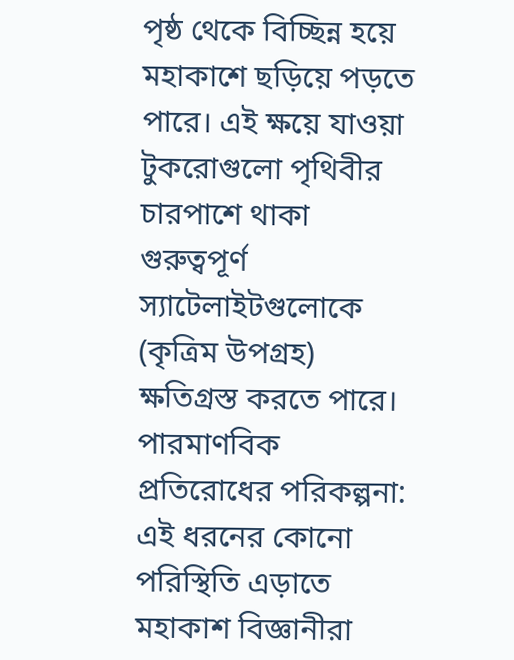পৃষ্ঠ থেকে বিচ্ছিন্ন হয়ে মহাকাশে ছড়িয়ে পড়তে পারে। এই ক্ষয়ে যাওয়া টুকরোগুলো পৃথিবীর চারপাশে থাকা গুরুত্বপূর্ণ স্যাটেলাইটগুলোকে (কৃত্রিম উপগ্রহ) ক্ষতিগ্রস্ত করতে পারে।
পারমাণবিক প্রতিরোধের পরিকল্পনা: এই ধরনের কোনো পরিস্থিতি এড়াতে মহাকাশ বিজ্ঞানীরা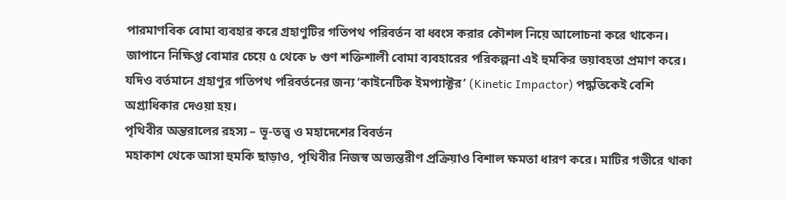পারমাণবিক বোমা ব্যবহার করে গ্রহাণুটির গতিপথ পরিবর্তন বা ধ্বংস করার কৌশল নিয়ে আলোচনা করে থাকেন। জাপানে নিক্ষিপ্ত বোমার চেয়ে ৫ থেকে ৮ গুণ শক্তিশালী বোমা ব্যবহারের পরিকল্পনা এই হুমকির ভয়াবহতা প্রমাণ করে। যদিও বর্তমানে গ্রহাণুর গতিপথ পরিবর্তনের জন্য ‘কাইনেটিক ইমপ্যাক্টর’ (Kinetic Impactor) পদ্ধতিকেই বেশি অগ্রাধিকার দেওয়া হয়।
পৃথিবীর অন্তরালের রহস্য – ভূ-তত্ত্ব ও মহাদেশের বিবর্তন
মহাকাশ থেকে আসা হুমকি ছাড়াও, পৃথিবীর নিজস্ব অভ্যন্তরীণ প্রক্রিয়াও বিশাল ক্ষমতা ধারণ করে। মাটির গভীরে থাকা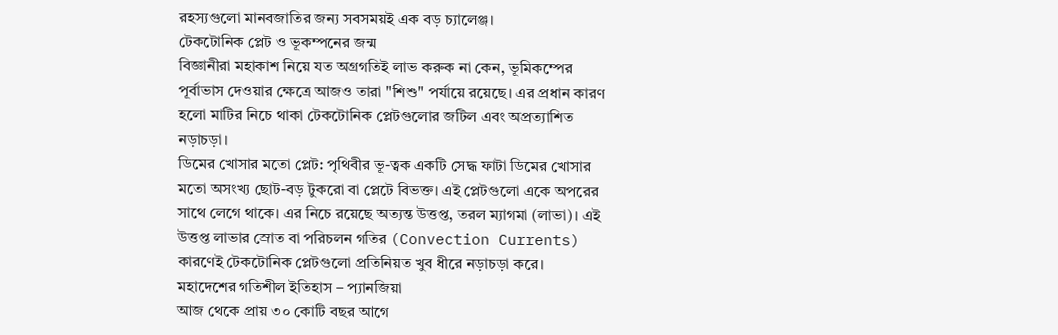রহস্যগুলো মানবজাতির জন্য সবসময়ই এক বড় চ্যালেঞ্জ।
টেকটোনিক প্লেট ও ভূকম্পনের জন্ম
বিজ্ঞানীরা মহাকাশ নিয়ে যত অগ্রগতিই লাভ করুক না কেন, ভূমিকম্পের পূর্বাভাস দেওয়ার ক্ষেত্রে আজও তারা "শিশু" পর্যায়ে রয়েছে। এর প্রধান কারণ হলো মাটির নিচে থাকা টেকটোনিক প্লেটগুলোর জটিল এবং অপ্রত্যাশিত নড়াচড়া।
ডিমের খোসার মতো প্লেট: পৃথিবীর ভূ-ত্বক একটি সেদ্ধ ফাটা ডিমের খোসার মতো অসংখ্য ছোট-বড় টুকরো বা প্লেটে বিভক্ত। এই প্লেটগুলো একে অপরের সাথে লেগে থাকে। এর নিচে রয়েছে অত্যন্ত উত্তপ্ত, তরল ম্যাগমা (লাভা)। এই উত্তপ্ত লাভার স্রোত বা পরিচলন গতির (Convection Currents) কারণেই টেকটোনিক প্লেটগুলো প্রতিনিয়ত খুব ধীরে নড়াচড়া করে।
মহাদেশের গতিশীল ইতিহাস – প্যানজিয়া
আজ থেকে প্রায় ৩০ কোটি বছর আগে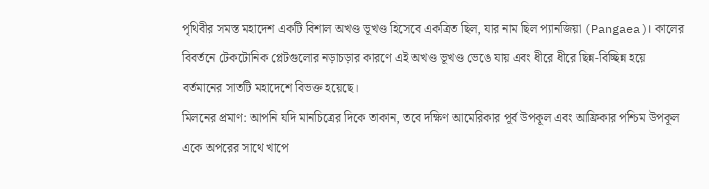পৃথিবীর সমস্ত মহাদেশ একটি বিশাল অখণ্ড ভূখণ্ড হিসেবে একত্রিত ছিল, যার নাম ছিল প্যানজিয়া (Pangaea)। কালের বিবর্তনে টেকটোনিক প্লেটগুলোর নড়াচড়ার কারণে এই অখণ্ড ভূখণ্ড ভেঙে যায় এবং ধীরে ধীরে ছিন্ন-বিচ্ছিন্ন হয়ে বর্তমানের সাতটি মহাদেশে বিভক্ত হয়েছে।
মিলনের প্রমাণ: আপনি যদি মানচিত্রের দিকে তাকান, তবে দক্ষিণ আমেরিকার পূর্ব উপকূল এবং আফ্রিকার পশ্চিম উপকূল একে অপরের সাথে খাপে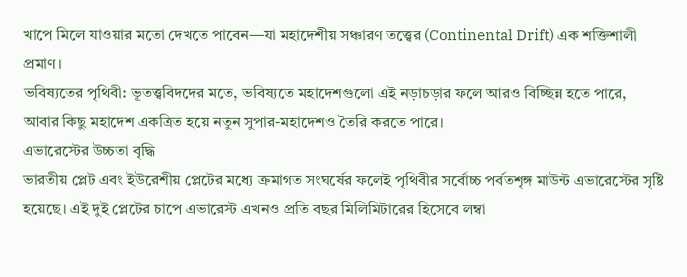খাপে মিলে যাওয়ার মতো দেখতে পাবেন—যা মহাদেশীয় সঞ্চারণ তত্ত্বের (Continental Drift) এক শক্তিশালী প্রমাণ।
ভবিষ্যতের পৃথিবী: ভূতত্ত্ববিদদের মতে, ভবিষ্যতে মহাদেশগুলো এই নড়াচড়ার ফলে আরও বিচ্ছিন্ন হতে পারে, আবার কিছু মহাদেশ একত্রিত হয়ে নতুন সুপার-মহাদেশও তৈরি করতে পারে।
এভারেস্টের উচ্চতা বৃদ্ধি
ভারতীয় প্লেট এবং ইউরেশীয় প্লেটের মধ্যে ক্রমাগত সংঘর্ষের ফলেই পৃথিবীর সর্বোচ্চ পর্বতশৃঙ্গ মাউন্ট এভারেস্টের সৃষ্টি হয়েছে। এই দুই প্লেটের চাপে এভারেস্ট এখনও প্রতি বছর মিলিমিটারের হিসেবে লম্বা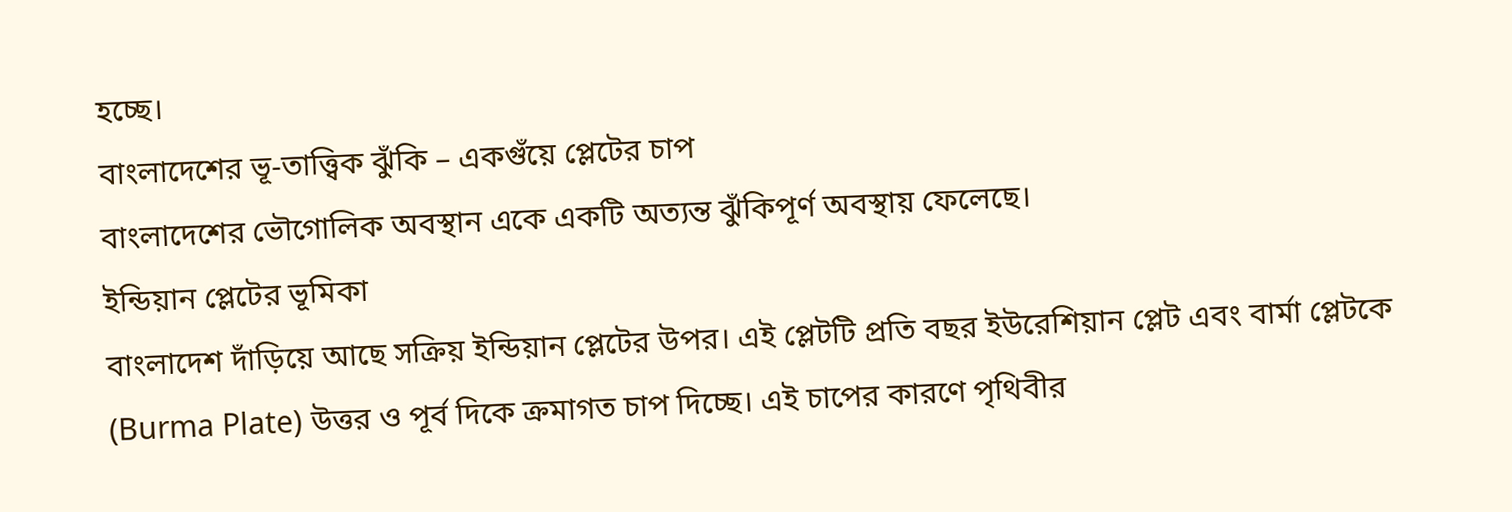হচ্ছে।
বাংলাদেশের ভূ-তাত্ত্বিক ঝুঁকি – একগুঁয়ে প্লেটের চাপ
বাংলাদেশের ভৌগোলিক অবস্থান একে একটি অত্যন্ত ঝুঁকিপূর্ণ অবস্থায় ফেলেছে।
ইন্ডিয়ান প্লেটের ভূমিকা
বাংলাদেশ দাঁড়িয়ে আছে সক্রিয় ইন্ডিয়ান প্লেটের উপর। এই প্লেটটি প্রতি বছর ইউরেশিয়ান প্লেট এবং বার্মা প্লেটকে (Burma Plate) উত্তর ও পূর্ব দিকে ক্রমাগত চাপ দিচ্ছে। এই চাপের কারণে পৃথিবীর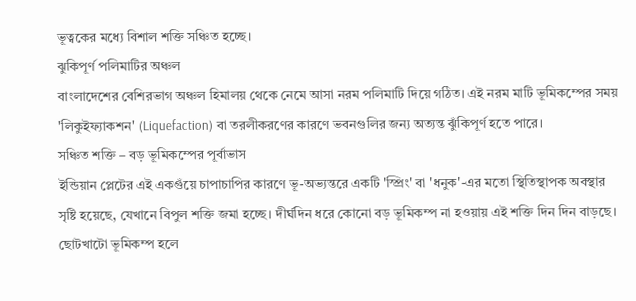ভূত্বকের মধ্যে বিশাল শক্তি সঞ্চিত হচ্ছে।
ঝুকিপূর্ণ পলিমাটির অঞ্চল
বাংলাদেশের বেশিরভাগ অঞ্চল হিমালয় থেকে নেমে আসা নরম পলিমাটি দিয়ে গঠিত। এই নরম মাটি ভূমিকম্পের সময় 'লিকুইফ্যাকশন' (Liquefaction) বা তরলীকরণের কারণে ভবনগুলির জন্য অত্যন্ত ঝুঁকিপূর্ণ হতে পারে।
সঞ্চিত শক্তি – বড় ভূমিকম্পের পূর্বাভাস
ইন্ডিয়ান প্লেটের এই একগুঁয়ে চাপাচাপির কারণে ভূ-অভ্যন্তরে একটি 'স্প্রিং' বা 'ধনুক'-এর মতো স্থিতিস্থাপক অবস্থার সৃষ্টি হয়েছে, যেখানে বিপুল শক্তি জমা হচ্ছে। দীর্ঘদিন ধরে কোনো বড় ভূমিকম্প না হওয়ায় এই শক্তি দিন দিন বাড়ছে। ছোটখাটো ভূমিকম্প হলে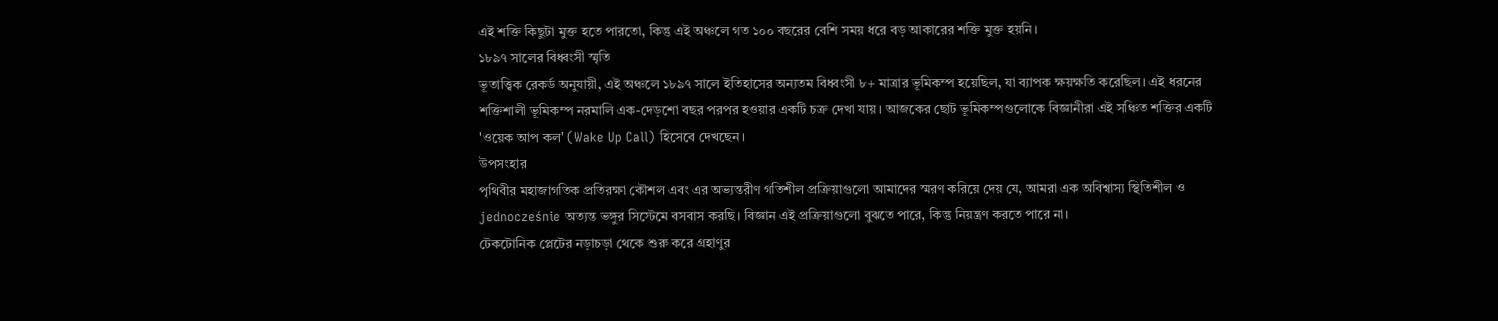এই শক্তি কিছুটা মুক্ত হতে পারতো, কিন্তু এই অঞ্চলে গত ১০০ বছরের বেশি সময় ধরে বড় আকারের শক্তি মুক্ত হয়নি।
১৮৯৭ সালের বিধ্বংসী স্মৃতি
ভূতাত্ত্বিক রেকর্ড অনুযায়ী, এই অঞ্চলে ১৮৯৭ সালে ইতিহাসের অন্যতম বিধ্বংসী ৮+ মাত্রার ভূমিকম্প হয়েছিল, যা ব্যাপক ক্ষয়ক্ষতি করেছিল। এই ধরনের শক্তিশালী ভূমিকম্প নরমালি এক-দেড়শো বছর পরপর হওয়ার একটি চক্র দেখা যায়। আজকের ছোট ভূমিকম্পগুলোকে বিজ্ঞানীরা এই সঞ্চিত শক্তির একটি 'ওয়েক আপ কল' (Wake Up Call) হিসেবে দেখছেন।
উপসংহার
পৃথিবীর মহাজাগতিক প্রতিরক্ষা কৌশল এবং এর অভ্যন্তরীণ গতিশীল প্রক্রিয়াগুলো আমাদের স্মরণ করিয়ে দেয় যে, আমরা এক অবিশ্বাস্য স্থিতিশীল ও jednocześnie অত্যন্ত ভঙ্গুর সিস্টেমে বসবাস করছি। বিজ্ঞান এই প্রক্রিয়াগুলো বুঝতে পারে, কিন্তু নিয়ন্ত্রণ করতে পারে না।
টেকটোনিক প্লেটের নড়াচড়া থেকে শুরু করে গ্রহাণুর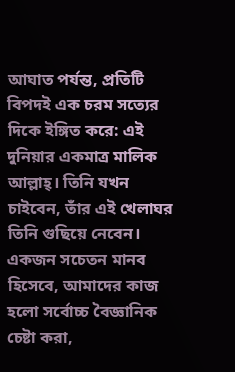আঘাত পর্যন্ত, প্রতিটি বিপদই এক চরম সত্যের দিকে ইঙ্গিত করে: এই দুনিয়ার একমাত্র মালিক আল্লাহ্। তিনি যখন চাইবেন, তাঁর এই খেলাঘর তিনি গুছিয়ে নেবেন। একজন সচেতন মানব হিসেবে, আমাদের কাজ হলো সর্বোচ্চ বৈজ্ঞানিক চেষ্টা করা,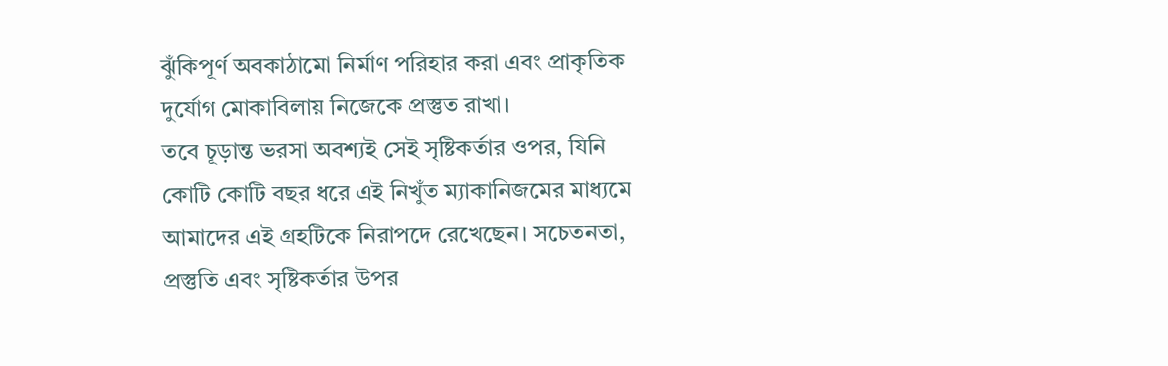ঝুঁকিপূর্ণ অবকাঠামো নির্মাণ পরিহার করা এবং প্রাকৃতিক দুর্যোগ মোকাবিলায় নিজেকে প্রস্তুত রাখা।
তবে চূড়ান্ত ভরসা অবশ্যই সেই সৃষ্টিকর্তার ওপর, যিনি কোটি কোটি বছর ধরে এই নিখুঁত ম্যাকানিজমের মাধ্যমে আমাদের এই গ্রহটিকে নিরাপদে রেখেছেন। সচেতনতা, প্রস্তুতি এবং সৃষ্টিকর্তার উপর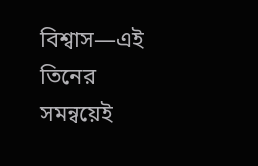বিশ্বাস—এই তিনের সমন্বয়েই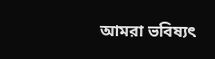আমরা ভবিষ্যৎ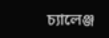চ্যালেঞ্জ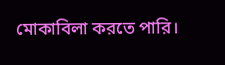মোকাবিলা করতে পারি।